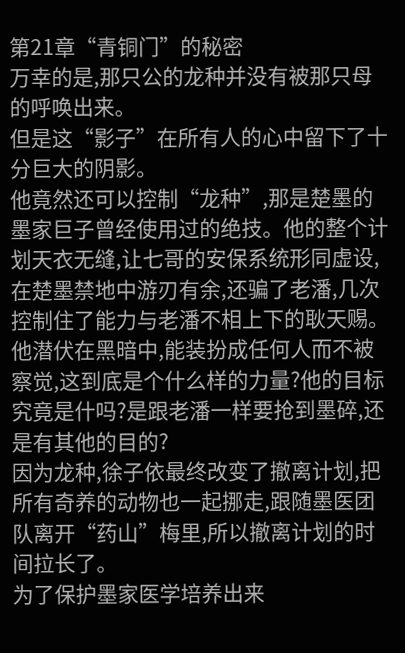第21章“青铜门”的秘密
万幸的是,那只公的龙种并没有被那只母的呼唤出来。
但是这“影子”在所有人的心中留下了十分巨大的阴影。
他竟然还可以控制“龙种”,那是楚墨的墨家巨子曾经使用过的绝技。他的整个计划天衣无缝,让七哥的安保系统形同虚设,在楚墨禁地中游刃有余,还骗了老潘,几次控制住了能力与老潘不相上下的耿天赐。他潜伏在黑暗中,能装扮成任何人而不被察觉,这到底是个什么样的力量?他的目标究竟是什吗?是跟老潘一样要抢到墨碎,还是有其他的目的?
因为龙种,徐子依最终改变了撤离计划,把所有奇养的动物也一起挪走,跟随墨医团队离开“药山”梅里,所以撤离计划的时间拉长了。
为了保护墨家医学培养出来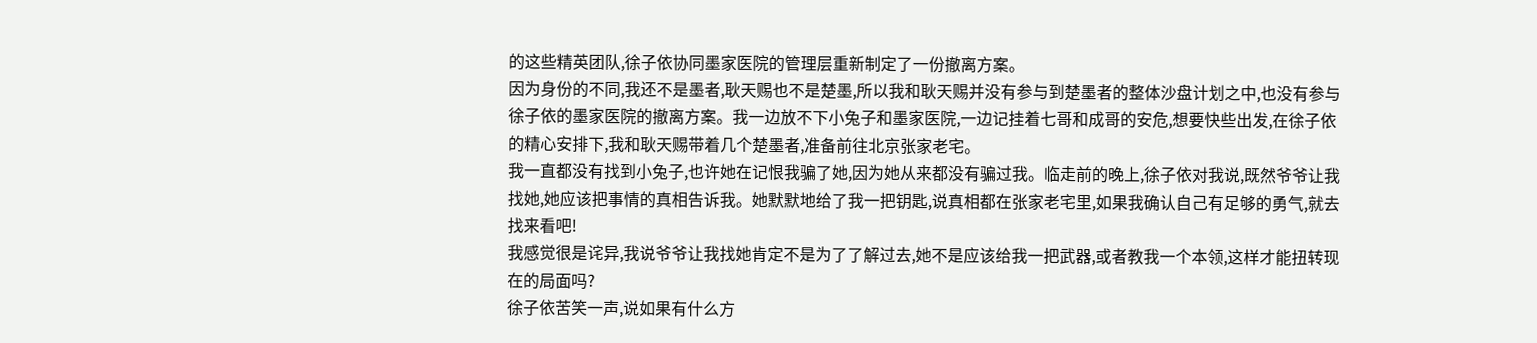的这些精英团队,徐子依协同墨家医院的管理层重新制定了一份撤离方案。
因为身份的不同,我还不是墨者,耿天赐也不是楚墨,所以我和耿天赐并没有参与到楚墨者的整体沙盘计划之中,也没有参与徐子依的墨家医院的撤离方案。我一边放不下小兔子和墨家医院,一边记挂着七哥和成哥的安危,想要快些出发,在徐子依的精心安排下,我和耿天赐带着几个楚墨者,准备前往北京张家老宅。
我一直都没有找到小兔子,也许她在记恨我骗了她,因为她从来都没有骗过我。临走前的晚上,徐子依对我说,既然爷爷让我找她,她应该把事情的真相告诉我。她默默地给了我一把钥匙,说真相都在张家老宅里,如果我确认自己有足够的勇气,就去找来看吧!
我感觉很是诧异,我说爷爷让我找她肯定不是为了了解过去,她不是应该给我一把武器,或者教我一个本领,这样才能扭转现在的局面吗?
徐子依苦笑一声,说如果有什么方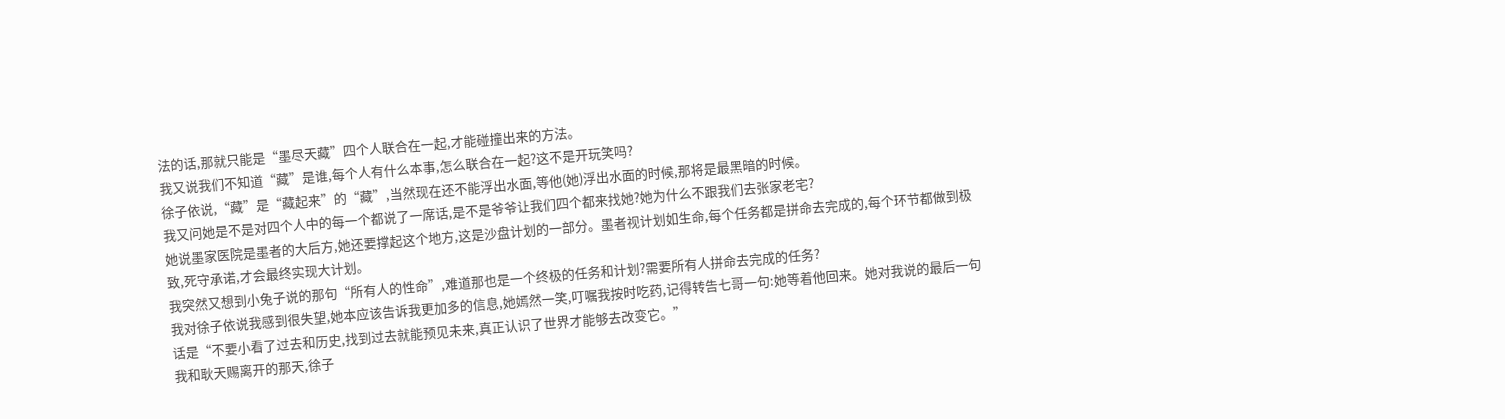法的话,那就只能是“墨尽天藏”四个人联合在一起,才能碰撞出来的方法。
我又说我们不知道“藏”是谁,每个人有什么本事,怎么联合在一起?这不是开玩笑吗?
徐子依说,“藏”是“藏起来”的“藏”,当然现在还不能浮出水面,等他(她)浮出水面的时候,那将是最黑暗的时候。
我又问她是不是对四个人中的每一个都说了一席话,是不是爷爷让我们四个都来找她?她为什么不跟我们去张家老宅?
她说墨家医院是墨者的大后方,她还要撑起这个地方,这是沙盘计划的一部分。墨者视计划如生命,每个任务都是拼命去完成的,每个环节都做到极致,死守承诺,才会最终实现大计划。
我突然又想到小兔子说的那句“所有人的性命”,难道那也是一个终极的任务和计划?需要所有人拼命去完成的任务?
我对徐子依说我感到很失望,她本应该告诉我更加多的信息,她嫣然一笑,叮嘱我按时吃药,记得转告七哥一句:她等着他回来。她对我说的最后一句话是“不要小看了过去和历史,找到过去就能预见未来,真正认识了世界才能够去改变它。”
我和耿天赐离开的那天,徐子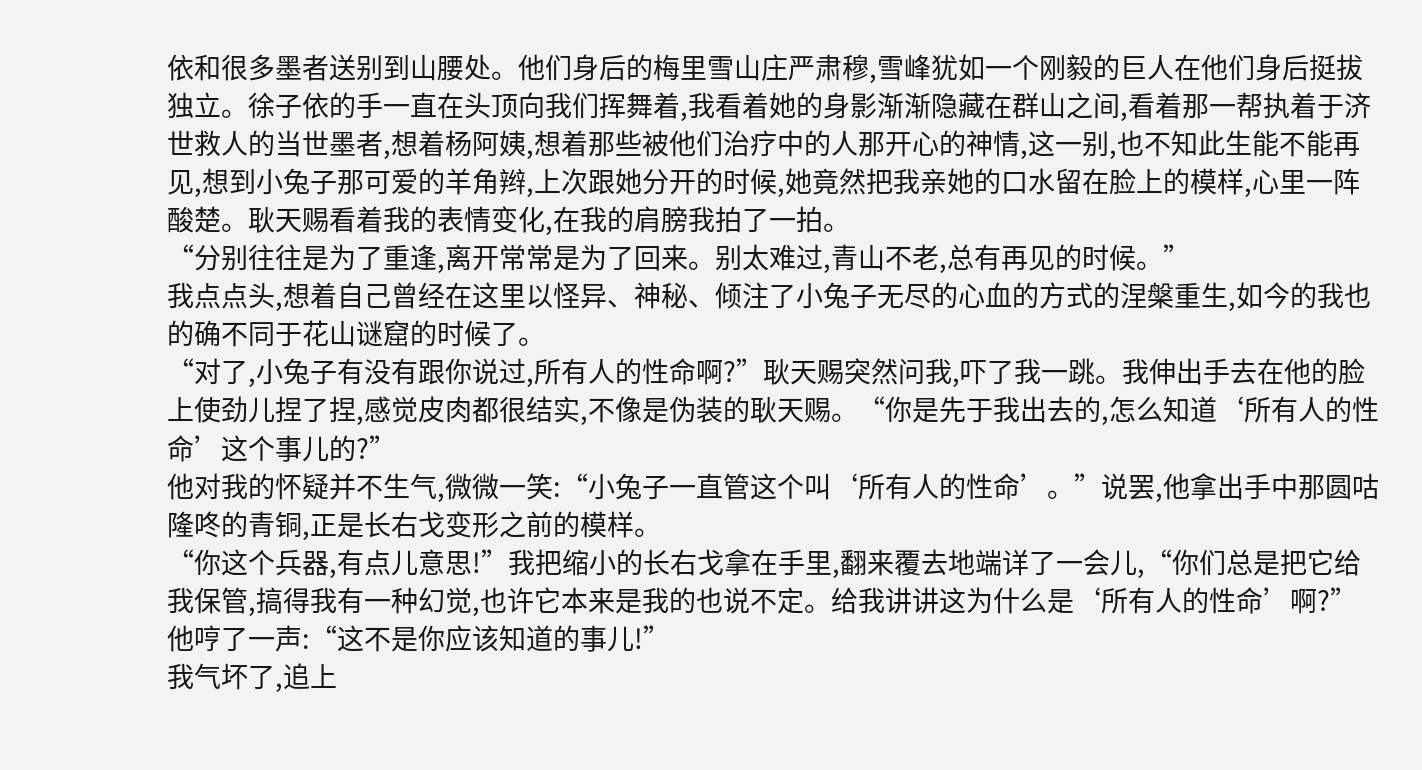依和很多墨者送别到山腰处。他们身后的梅里雪山庄严肃穆,雪峰犹如一个刚毅的巨人在他们身后挺拔独立。徐子依的手一直在头顶向我们挥舞着,我看着她的身影渐渐隐藏在群山之间,看着那一帮执着于济世救人的当世墨者,想着杨阿姨,想着那些被他们治疗中的人那开心的神情,这一别,也不知此生能不能再见,想到小兔子那可爱的羊角辫,上次跟她分开的时候,她竟然把我亲她的口水留在脸上的模样,心里一阵酸楚。耿天赐看着我的表情变化,在我的肩膀我拍了一拍。
“分别往往是为了重逢,离开常常是为了回来。别太难过,青山不老,总有再见的时候。”
我点点头,想着自己曾经在这里以怪异、神秘、倾注了小兔子无尽的心血的方式的涅槃重生,如今的我也的确不同于花山谜窟的时候了。
“对了,小兔子有没有跟你说过,所有人的性命啊?”耿天赐突然问我,吓了我一跳。我伸出手去在他的脸上使劲儿捏了捏,感觉皮肉都很结实,不像是伪装的耿天赐。“你是先于我出去的,怎么知道‘所有人的性命’这个事儿的?”
他对我的怀疑并不生气,微微一笑:“小兔子一直管这个叫‘所有人的性命’。”说罢,他拿出手中那圆咕隆咚的青铜,正是长右戈变形之前的模样。
“你这个兵器,有点儿意思!”我把缩小的长右戈拿在手里,翻来覆去地端详了一会儿,“你们总是把它给我保管,搞得我有一种幻觉,也许它本来是我的也说不定。给我讲讲这为什么是‘所有人的性命’啊?”
他哼了一声:“这不是你应该知道的事儿!”
我气坏了,追上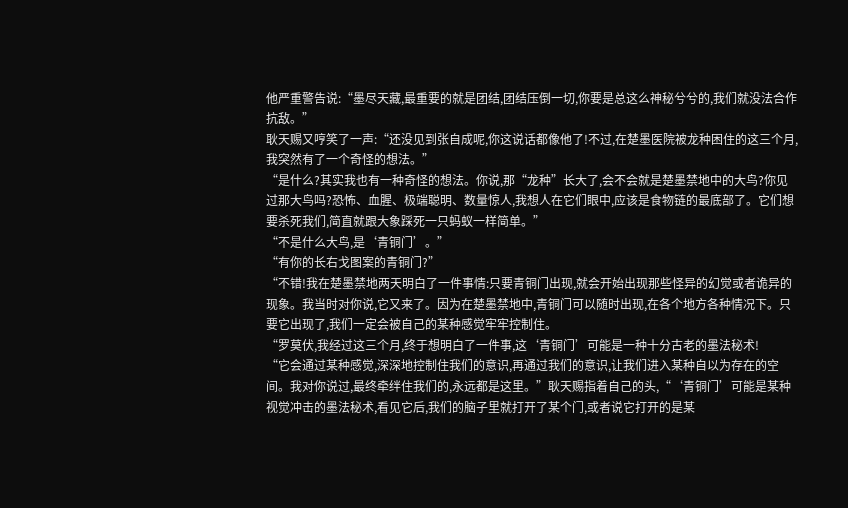他严重警告说:“墨尽天藏,最重要的就是团结,团结压倒一切,你要是总这么神秘兮兮的,我们就没法合作抗敌。”
耿天赐又哼笑了一声:“还没见到张自成呢,你这说话都像他了!不过,在楚墨医院被龙种困住的这三个月,我突然有了一个奇怪的想法。”
“是什么?其实我也有一种奇怪的想法。你说,那“龙种”长大了,会不会就是楚墨禁地中的大鸟?你见过那大鸟吗?恐怖、血腥、极端聪明、数量惊人,我想人在它们眼中,应该是食物链的最底部了。它们想要杀死我们,简直就跟大象踩死一只蚂蚁一样简单。”
“不是什么大鸟,是‘青铜门’。”
“有你的长右戈图案的青铜门?”
“不错!我在楚墨禁地两天明白了一件事情:只要青铜门出现,就会开始出现那些怪异的幻觉或者诡异的现象。我当时对你说,它又来了。因为在楚墨禁地中,青铜门可以随时出现,在各个地方各种情况下。只要它出现了,我们一定会被自己的某种感觉牢牢控制住。
“罗莫伏,我经过这三个月,终于想明白了一件事,这‘青铜门’可能是一种十分古老的墨法秘术!
“它会通过某种感觉,深深地控制住我们的意识,再通过我们的意识,让我们进入某种自以为存在的空间。我对你说过,最终牵绊住我们的,永远都是这里。”耿天赐指着自己的头,“‘青铜门’可能是某种视觉冲击的墨法秘术,看见它后,我们的脑子里就打开了某个门,或者说它打开的是某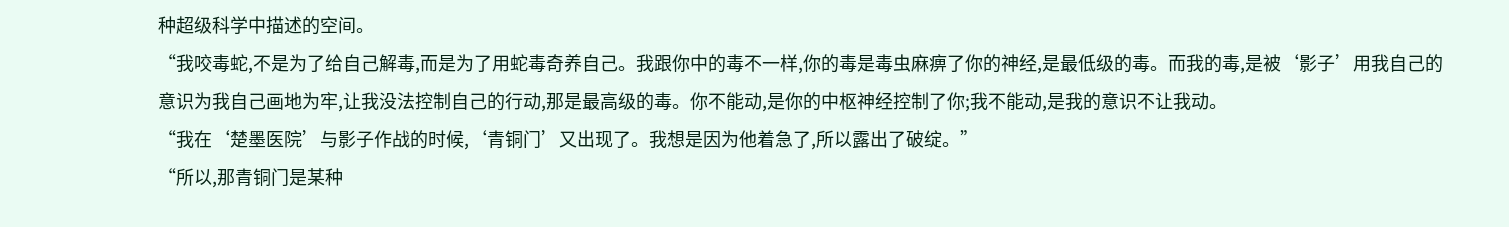种超级科学中描述的空间。
“我咬毒蛇,不是为了给自己解毒,而是为了用蛇毒奇养自己。我跟你中的毒不一样,你的毒是毒虫麻痹了你的神经,是最低级的毒。而我的毒,是被‘影子’用我自己的意识为我自己画地为牢,让我没法控制自己的行动,那是最高级的毒。你不能动,是你的中枢神经控制了你;我不能动,是我的意识不让我动。
“我在‘楚墨医院’与影子作战的时候,‘青铜门’又出现了。我想是因为他着急了,所以露出了破绽。”
“所以,那青铜门是某种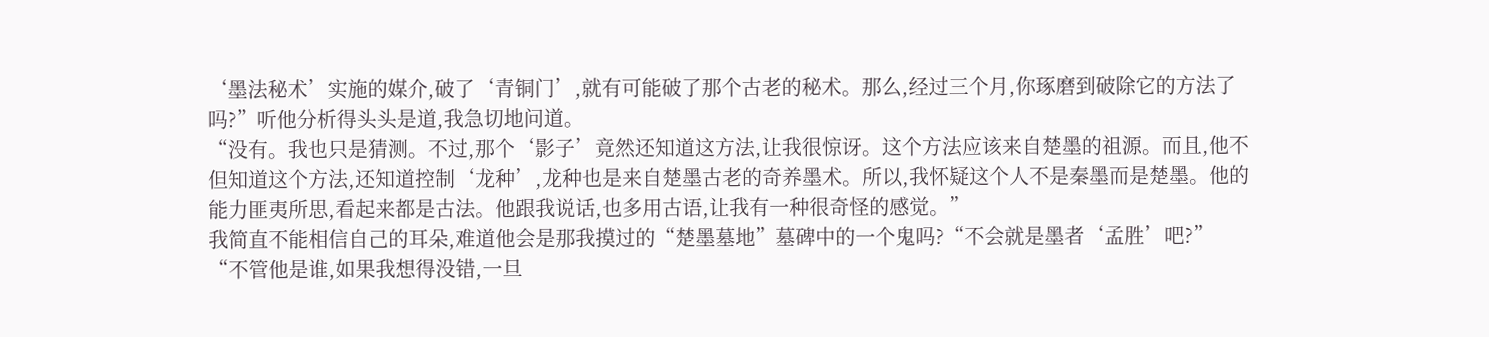‘墨法秘术’实施的媒介,破了‘青铜门’,就有可能破了那个古老的秘术。那么,经过三个月,你琢磨到破除它的方法了吗?”听他分析得头头是道,我急切地问道。
“没有。我也只是猜测。不过,那个‘影子’竟然还知道这方法,让我很惊讶。这个方法应该来自楚墨的祖源。而且,他不但知道这个方法,还知道控制‘龙种’,龙种也是来自楚墨古老的奇养墨术。所以,我怀疑这个人不是秦墨而是楚墨。他的能力匪夷所思,看起来都是古法。他跟我说话,也多用古语,让我有一种很奇怪的感觉。”
我简直不能相信自己的耳朵,难道他会是那我摸过的“楚墨墓地”墓碑中的一个鬼吗?“不会就是墨者‘孟胜’吧?”
“不管他是谁,如果我想得没错,一旦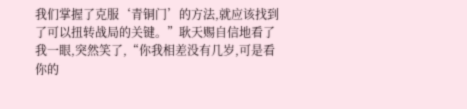我们掌握了克服‘青铜门’的方法,就应该找到了可以扭转战局的关键。”耿天赐自信地看了我一眼,突然笑了,“你我相差没有几岁,可是看你的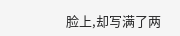脸上,却写满了两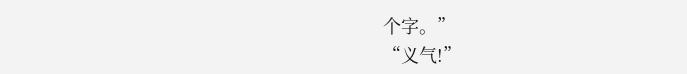个字。”
“义气!”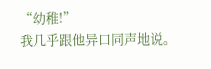“幼稚!”
我几乎跟他异口同声地说。